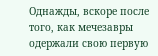Однажды, вскоре после того, как мечезавры одержали свою первую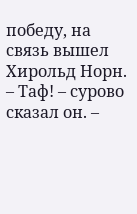победу, на связь вышел Хирольд Норн.
– Таф! – сурово сказал он. –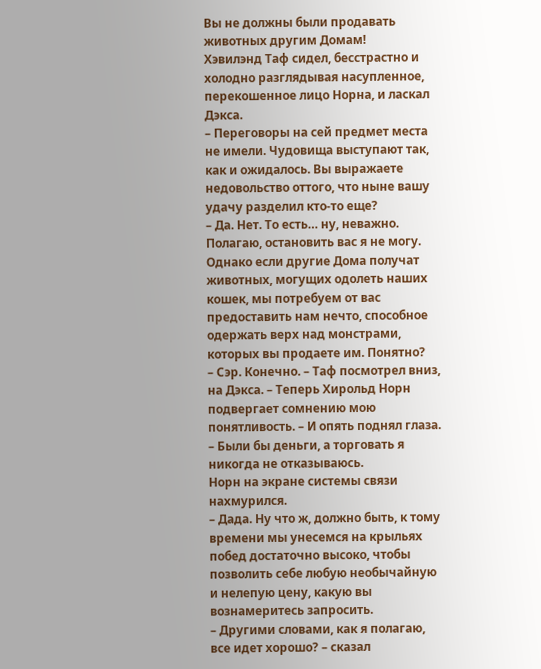Вы не должны были продавать животных другим Домам!
Хэвилэнд Таф сидел, бесстрастно и холодно разглядывая насупленное, перекошенное лицо Норна, и ласкал Дэкса.
– Переговоры на сей предмет места не имели. Чудовища выступают так, как и ожидалось. Вы выражаете недовольство оттого, что ныне вашу удачу разделил кто-то еще?
– Да. Нет. То есть… ну, неважно. Полагаю, остановить вас я не могу. Однако если другие Дома получат животных, могущих одолеть наших кошек, мы потребуем от вас предоставить нам нечто, способное одержать верх над монстрами, которых вы продаете им. Понятно?
– Сэр. Конечно. – Таф посмотрел вниз, на Дэкса. – Теперь Хирольд Норн подвергает сомнению мою понятливость. – И опять поднял глаза. – Были бы деньги, а торговать я никогда не отказываюсь.
Норн на экране системы связи нахмурился.
– Дада. Ну что ж, должно быть, к тому времени мы унесемся на крыльях побед достаточно высоко, чтобы позволить себе любую необычайную и нелепую цену, какую вы вознамеритесь запросить.
– Другими словами, как я полагаю, все идет хорошо? – сказал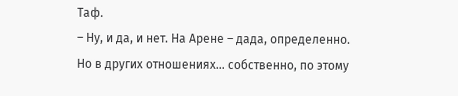Таф.
– Ну, и да, и нет. На Арене – дада, определенно. Но в других отношениях… собственно, по этому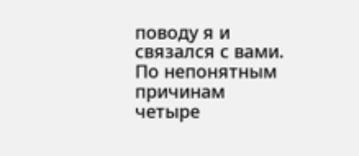поводу я и связался с вами. По непонятным причинам четыре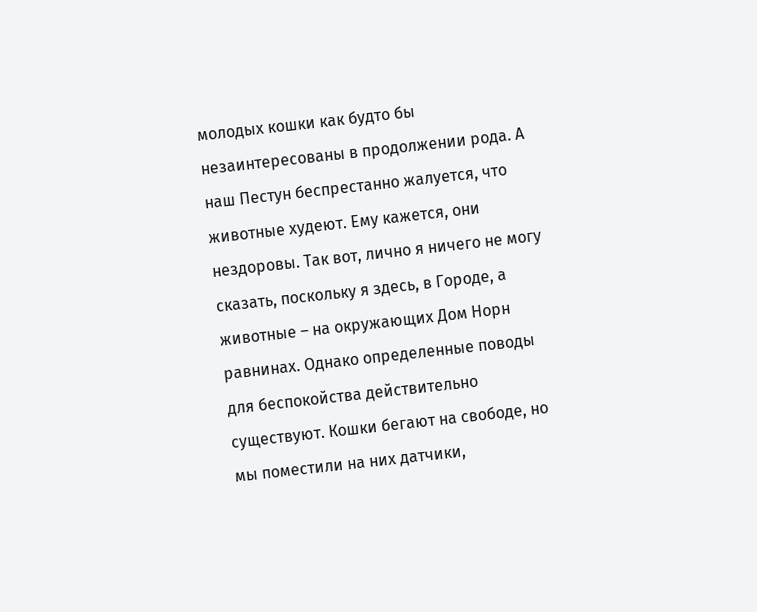молодых кошки как будто бы незаинтересованы в продолжении рода. А наш Пестун беспрестанно жалуется, что животные худеют. Ему кажется, они нездоровы. Так вот, лично я ничего не могу сказать, поскольку я здесь, в Городе, а животные – на окружающих Дом Норн равнинах. Однако определенные поводы для беспокойства действительно существуют. Кошки бегают на свободе, но мы поместили на них датчики,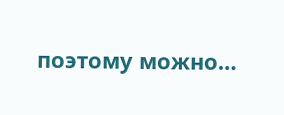поэтому можно…